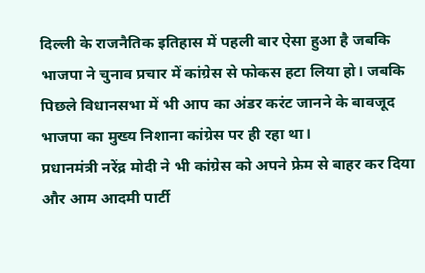दिल्ली के राजनैतिक इतिहास में पहली बार ऐसा हुआ है जबकि भाजपा ने चुनाव प्रचार में कांग्रेस से फोकस हटा लिया हो। जबकि पिछले विधानसभा में भी आप का अंडर करंट जानने के बावजूद भाजपा का मुख्य निशाना कांग्रेस पर ही रहा था।
प्रधानमंत्री नरेंद्र मोदी ने भी कांग्रेस को अपने फ्रेम से बाहर कर दिया और आम आदमी पार्टी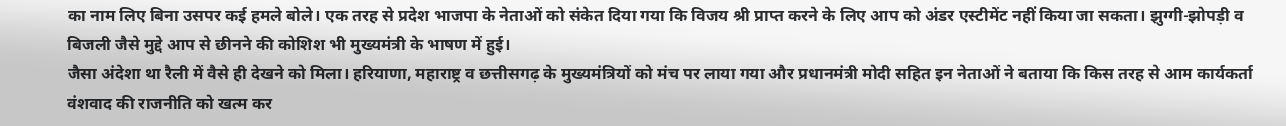का नाम लिए बिना उसपर कई हमले बोले। एक तरह से प्रदेश भाजपा के नेताओं को संकेत दिया गया कि विजय श्री प्राप्त करने के लिए आप को अंडर एस्टीमेंट नहीं किया जा सकता। झुग्गी-झोपड़ी व बिजली जैसे मुद्दे आप से छीनने की कोशिश भी मुख्यमंत्री के भाषण में हुई।
जैसा अंदेशा था रैली में वैसे ही देखने को मिला। हरियाणा, महाराष्ट्र व छत्तीसगढ़ के मुख्यमंत्रियों को मंच पर लाया गया और प्रधानमंत्री मोदी सहित इन नेताओं ने बताया कि किस तरह से आम कार्यकर्ता वंशवाद की राजनीति को खत्म कर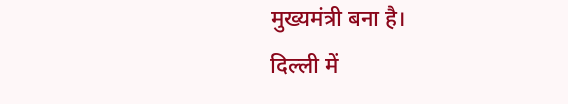मुख्यमंत्री बना है।
दिल्ली में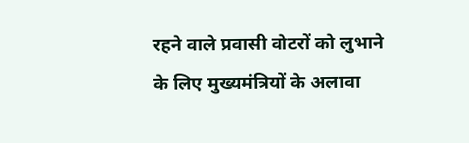रहने वाले प्रवासी वोटरों को लुभाने के लिए मुख्यमंत्रियों के अलावा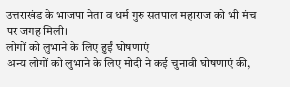उत्तराखंड के भाजपा नेता व धर्म गुरु सतपाल महाराज को भी मंच पर जगह मिली।
लोगों को लुभाने के लिए हुईं घोषणाएं
अन्य लोगों को लुभाने के लिए मोदी ने कई चुनावी घोषणाएं की,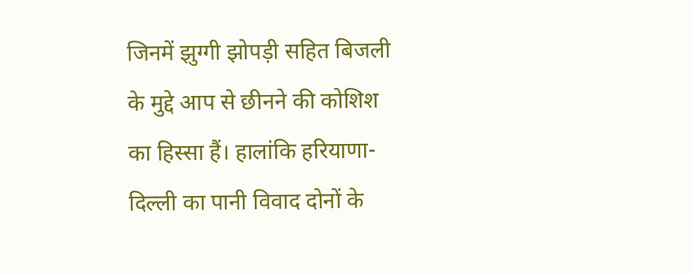जिनमें झुग्गी झोपड़ी सहित बिजली के मुद्दे आप से छीनने की कोशिश का हिस्सा हैं। हालांकि हरियाणा-दिल्ली का पानी विवाद दोनों के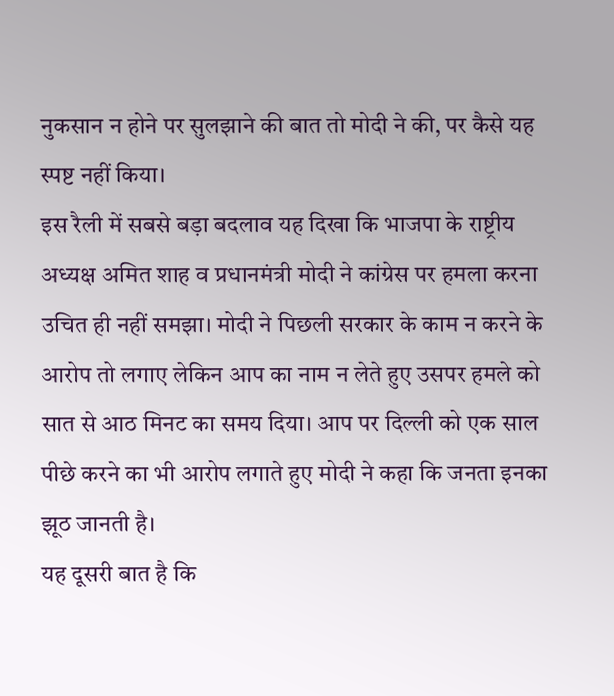नुकसान न होने पर सुलझाने की बात तो मोदी ने की, पर कैसे यह स्पष्ट नहीं किया।
इस रैली में सबसे बड़ा बदलाव यह दिखा कि भाजपा के राष्ट्रीय अध्यक्ष अमित शाह व प्रधानमंत्री मोदी ने कांग्रेस पर हमला करना उचित ही नहीं समझा। मोदी ने पिछली सरकार के काम न करने के आरोप तो लगाए लेकिन आप का नाम न लेते हुए उसपर हमले को सात से आठ मिनट का समय दिया। आप पर दिल्ली को एक साल पीछे करने का भी आरोप लगाते हुए मोदी ने कहा कि जनता इनका झूठ जानती है।
यह दूसरी बात है कि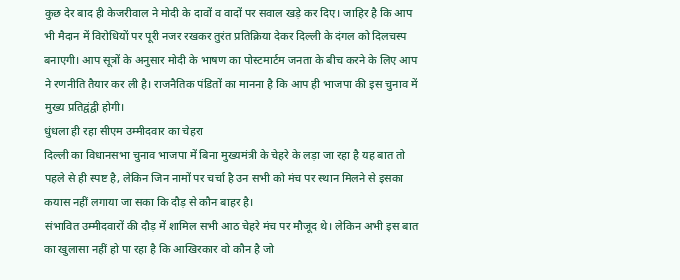कुछ देर बाद ही केजरीवाल ने मोदी के दावों व वादों पर सवाल खड़े कर दिए। जाहिर है कि आप भी मैदान में विरोधियों पर पूरी नजर रखकर तुरंत प्रतिक्रिया देकर दिल्ली के दंगल को दिलचस्प बनाएगी। आप सूत्रों के अनुसार मोदी के भाषण का पोस्टमार्टम जनता के बीच करने के लिए आप ने रणनीति तैयार कर ली है। राजनैतिक पंडितों का मानना है कि आप ही भाजपा की इस चुनाव में मुख्य प्रतिद्वंद्वी होगी।
धुंधला ही रहा सीएम उम्मीदवार का चेहरा
दिल्ली का विधानसभा चुनाव भाजपा में बिना मुख्यमंत्री के चेहरे के लड़ा जा रहा है यह बात तो पहले से ही स्पष्ट है, लेकिन जिन नामों पर चर्चा है उन सभी को मंच पर स्थान मिलने से इसका कयास नहीं लगाया जा सका कि दौड़ से कौन बाहर है।
संभावित उम्मीदवारों की दौड़ में शामिल सभी आठ चेहरे मंच पर मौजूद थे। लेकिन अभी इस बात का खुलासा नहीं हो पा रहा है कि आखिरकार वो कौन है जो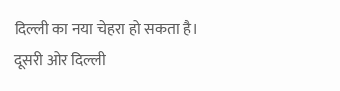दिल्ली का नया चेहरा हो सकता है।
दूसरी ओर दिल्ली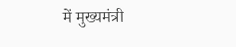में मुख्यमंत्री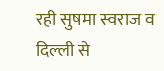रही सुषमा स्वराज व दिल्ली से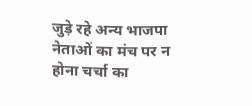जुड़े रहे अन्य भाजपा नेताओं का मंच पर न होना चर्चा का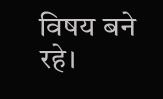विषय बने रहे।